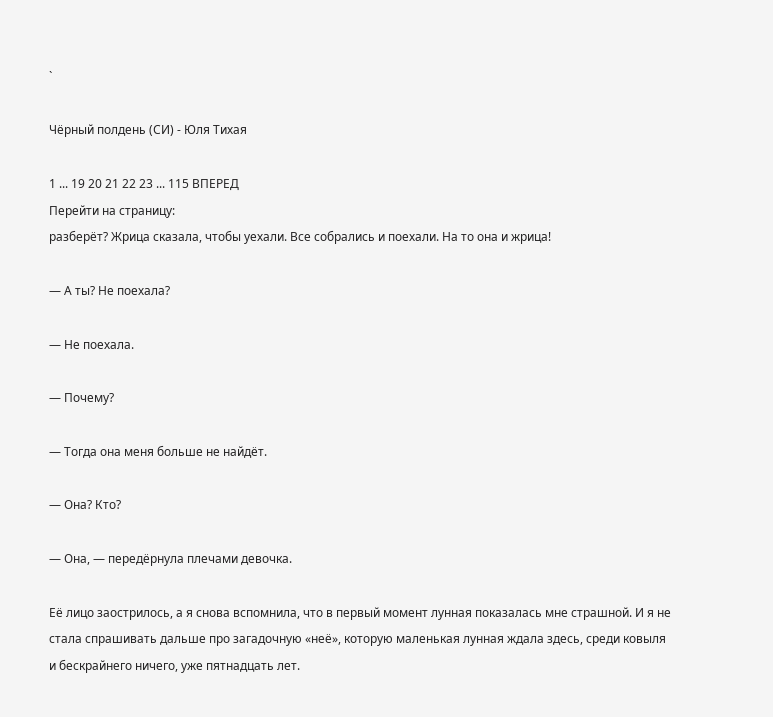`

Чёрный полдень (СИ) - Юля Тихая

1 ... 19 20 21 22 23 ... 115 ВПЕРЕД
Перейти на страницу:
разберёт? Жрица сказала, чтобы уехали. Все собрались и поехали. На то она и жрица!

— А ты? Не поехала?

— Не поехала.

— Почему?

— Тогда она меня больше не найдёт.

— Она? Кто?

— Она, — передёрнула плечами девочка.

Её лицо заострилось, а я снова вспомнила, что в первый момент лунная показалась мне страшной. И я не стала спрашивать дальше про загадочную «неё», которую маленькая лунная ждала здесь, среди ковыля и бескрайнего ничего, уже пятнадцать лет.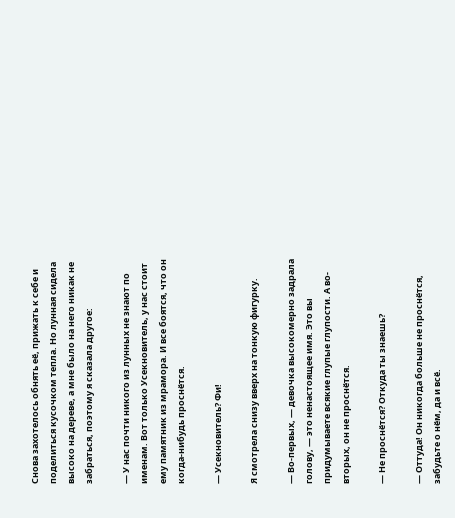Снова захотелось обнять её, прижать к себе и поделиться кусочком тепла. Но лунная сидела высоко на дереве, а мне было на него никак не забраться, поэтому я сказала другое:

— У нас почти никого из лунных не знают по именам. Вот только Усекновитель, у нас стоит ему памятник из мрамора. И все боятся, что он когда-нибудь проснётся.

— Усекновитель? Фи!

Я смотрела снизу вверх на тонкую фигурку.

— Во-первых, — девочка высокомерно задрала голову, — это ненастоящее имя. Это вы придумываете всякие глупые глупости. А во-вторых, он не проснётся.

— Не проснётся? Откуда ты знаешь?

— Оттуда! Он никогда больше не проснётся, забудьте о нём, да и всё.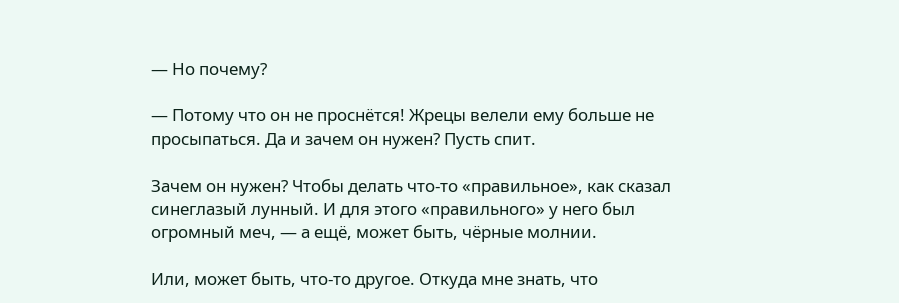— Но почему?

— Потому что он не проснётся! Жрецы велели ему больше не просыпаться. Да и зачем он нужен? Пусть спит.

Зачем он нужен? Чтобы делать что-то «правильное», как сказал синеглазый лунный. И для этого «правильного» у него был огромный меч, — а ещё, может быть, чёрные молнии.

Или, может быть, что-то другое. Откуда мне знать, что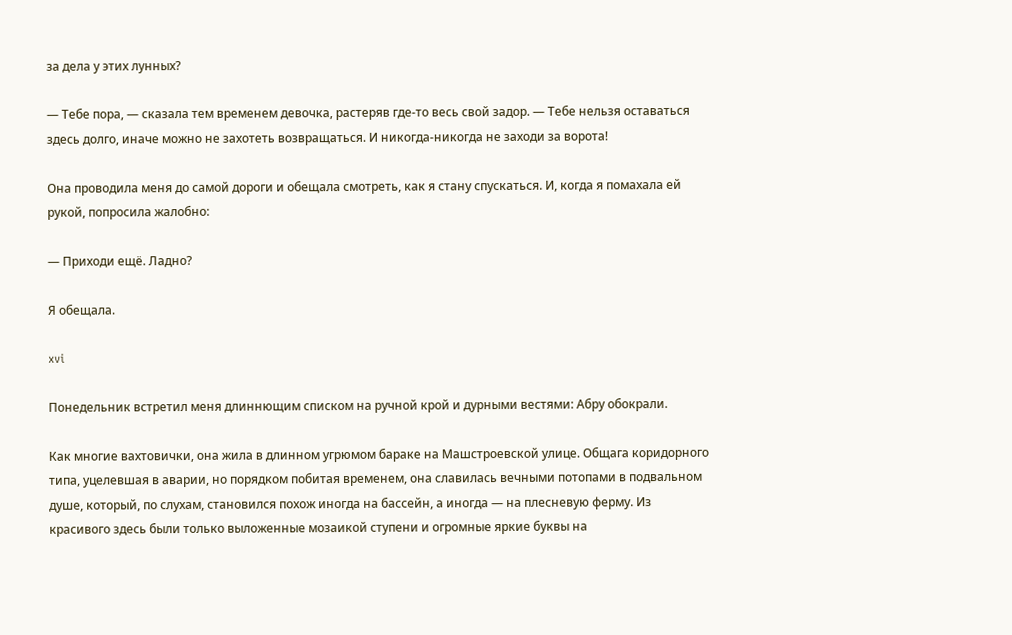за дела у этих лунных?

— Тебе пора, — сказала тем временем девочка, растеряв где-то весь свой задор. — Тебе нельзя оставаться здесь долго, иначе можно не захотеть возвращаться. И никогда-никогда не заходи за ворота!

Она проводила меня до самой дороги и обещала смотреть, как я стану спускаться. И, когда я помахала ей рукой, попросила жалобно:

— Приходи ещё. Ладно?

Я обещала.

xvi

Понедельник встретил меня длиннющим списком на ручной крой и дурными вестями: Абру обокрали.

Как многие вахтовички, она жила в длинном угрюмом бараке на Машстроевской улице. Общага коридорного типа, уцелевшая в аварии, но порядком побитая временем, она славилась вечными потопами в подвальном душе, который, по слухам, становился похож иногда на бассейн, а иногда — на плесневую ферму. Из красивого здесь были только выложенные мозаикой ступени и огромные яркие буквы на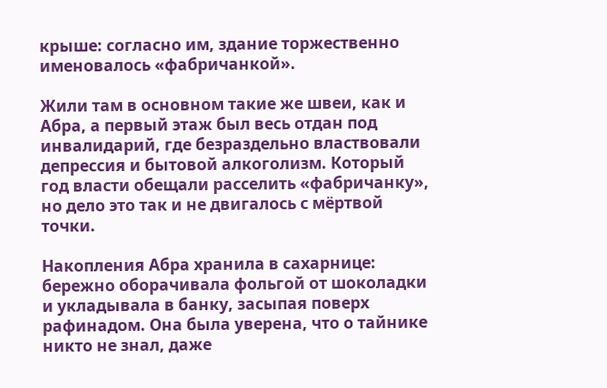крыше: согласно им, здание торжественно именовалось «фабричанкой».

Жили там в основном такие же швеи, как и Абра, а первый этаж был весь отдан под инвалидарий, где безраздельно властвовали депрессия и бытовой алкоголизм. Который год власти обещали расселить «фабричанку», но дело это так и не двигалось с мёртвой точки.

Накопления Абра хранила в сахарнице: бережно оборачивала фольгой от шоколадки и укладывала в банку, засыпая поверх рафинадом. Она была уверена, что о тайнике никто не знал, даже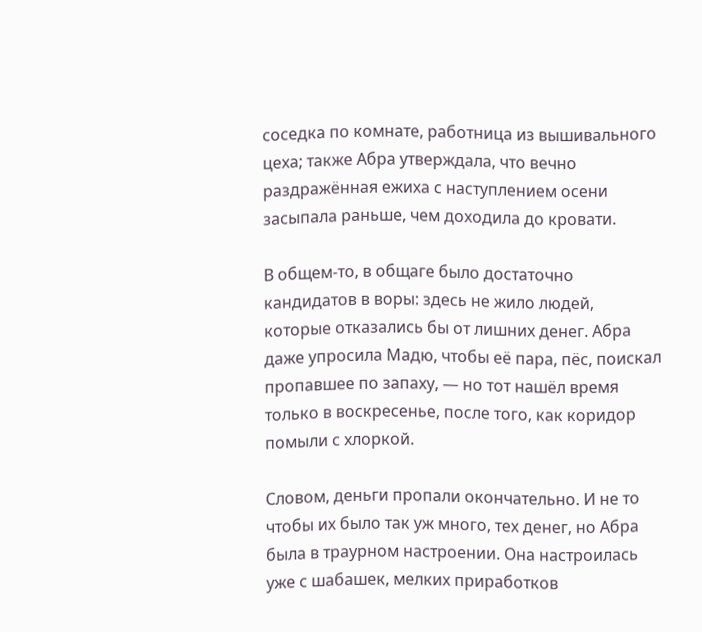соседка по комнате, работница из вышивального цеха; также Абра утверждала, что вечно раздражённая ежиха с наступлением осени засыпала раньше, чем доходила до кровати.

В общем-то, в общаге было достаточно кандидатов в воры: здесь не жило людей, которые отказались бы от лишних денег. Абра даже упросила Мадю, чтобы её пара, пёс, поискал пропавшее по запаху, — но тот нашёл время только в воскресенье, после того, как коридор помыли с хлоркой.

Словом, деньги пропали окончательно. И не то чтобы их было так уж много, тех денег, но Абра была в траурном настроении. Она настроилась уже с шабашек, мелких приработков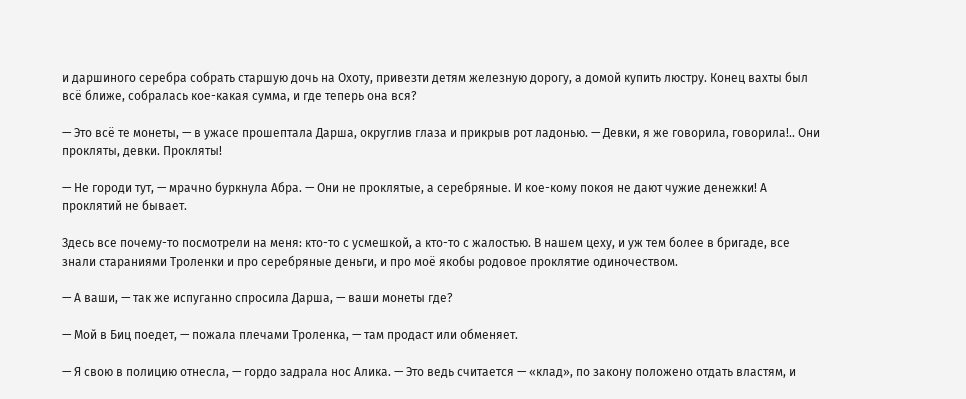и даршиного серебра собрать старшую дочь на Охоту, привезти детям железную дорогу, а домой купить люстру. Конец вахты был всё ближе, собралась кое-какая сумма, и где теперь она вся?

— Это всё те монеты, — в ужасе прошептала Дарша, округлив глаза и прикрыв рот ладонью. — Девки, я же говорила, говорила!.. Они прокляты, девки. Прокляты!

— Не городи тут, — мрачно буркнула Абра. — Они не проклятые, а серебряные. И кое-кому покоя не дают чужие денежки! А проклятий не бывает.

Здесь все почему-то посмотрели на меня: кто-то с усмешкой, а кто-то с жалостью. В нашем цеху, и уж тем более в бригаде, все знали стараниями Троленки и про серебряные деньги, и про моё якобы родовое проклятие одиночеством.

— А ваши, — так же испуганно спросила Дарша, — ваши монеты где?

— Мой в Биц поедет, — пожала плечами Троленка, — там продаст или обменяет.

— Я свою в полицию отнесла, — гордо задрала нос Алика. — Это ведь считается — «клад», по закону положено отдать властям, и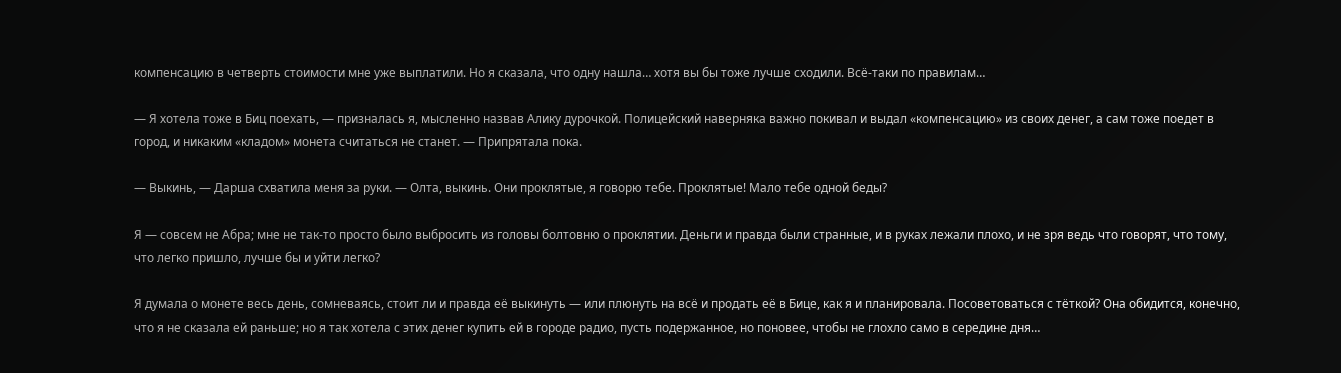компенсацию в четверть стоимости мне уже выплатили. Но я сказала, что одну нашла… хотя вы бы тоже лучше сходили. Всё-таки по правилам…

— Я хотела тоже в Биц поехать, — призналась я, мысленно назвав Алику дурочкой. Полицейский наверняка важно покивал и выдал «компенсацию» из своих денег, а сам тоже поедет в город, и никаким «кладом» монета считаться не станет. — Припрятала пока.

— Выкинь, — Дарша схватила меня за руки. — Олта, выкинь. Они проклятые, я говорю тебе. Проклятые! Мало тебе одной беды?

Я — совсем не Абра; мне не так-то просто было выбросить из головы болтовню о проклятии. Деньги и правда были странные, и в руках лежали плохо, и не зря ведь что говорят, что тому, что легко пришло, лучше бы и уйти легко?

Я думала о монете весь день, сомневаясь, стоит ли и правда её выкинуть — или плюнуть на всё и продать её в Бице, как я и планировала. Посоветоваться с тёткой? Она обидится, конечно, что я не сказала ей раньше; но я так хотела с этих денег купить ей в городе радио, пусть подержанное, но поновее, чтобы не глохло само в середине дня…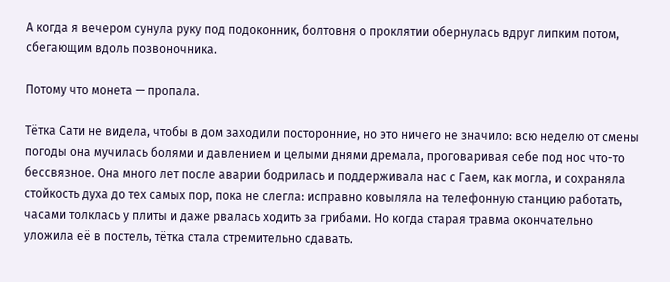А когда я вечером сунула руку под подоконник, болтовня о проклятии обернулась вдруг липким потом, сбегающим вдоль позвоночника.

Потому что монета — пропала.

Тётка Сати не видела, чтобы в дом заходили посторонние, но это ничего не значило: всю неделю от смены погоды она мучилась болями и давлением и целыми днями дремала, проговаривая себе под нос что-то бессвязное. Она много лет после аварии бодрилась и поддерживала нас с Гаем, как могла, и сохраняла стойкость духа до тех самых пор, пока не слегла: исправно ковыляла на телефонную станцию работать, часами толклась у плиты и даже рвалась ходить за грибами. Но когда старая травма окончательно уложила её в постель, тётка стала стремительно сдавать.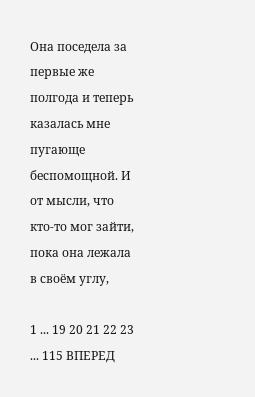Она поседела за первые же полгода и теперь казалась мне пугающе беспомощной. И от мысли, что кто-то мог зайти, пока она лежала в своём углу,

1 ... 19 20 21 22 23 ... 115 ВПЕРЕД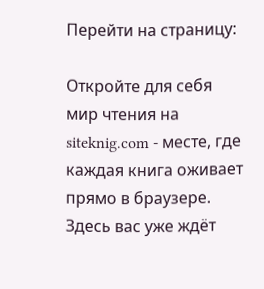Перейти на страницу:

Откройте для себя мир чтения на siteknig.com - месте, где каждая книга оживает прямо в браузере. Здесь вас уже ждёт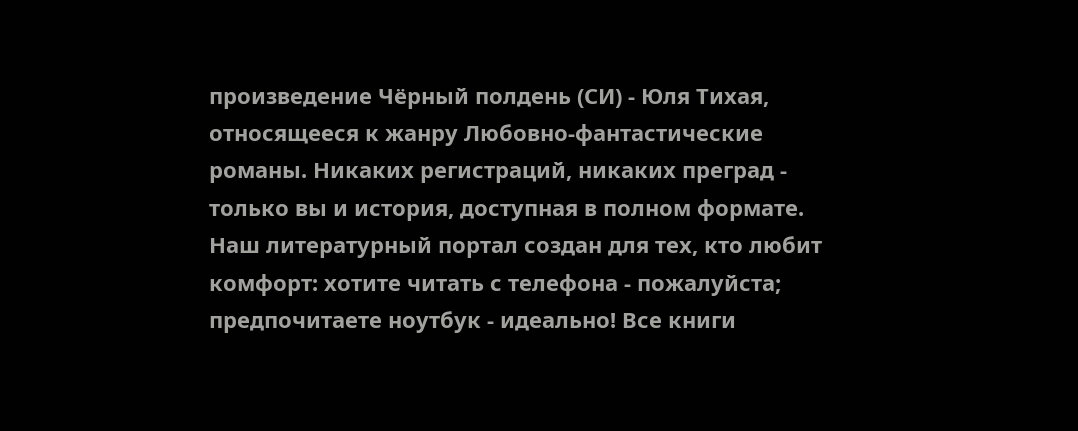произведение Чёрный полдень (СИ) - Юля Тихая, относящееся к жанру Любовно-фантастические романы. Никаких регистраций, никаких преград - только вы и история, доступная в полном формате. Наш литературный портал создан для тех, кто любит комфорт: хотите читать с телефона - пожалуйста; предпочитаете ноутбук - идеально! Все книги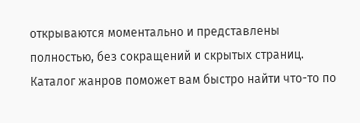открываются моментально и представлены полностью, без сокращений и скрытых страниц. Каталог жанров поможет вам быстро найти что-то по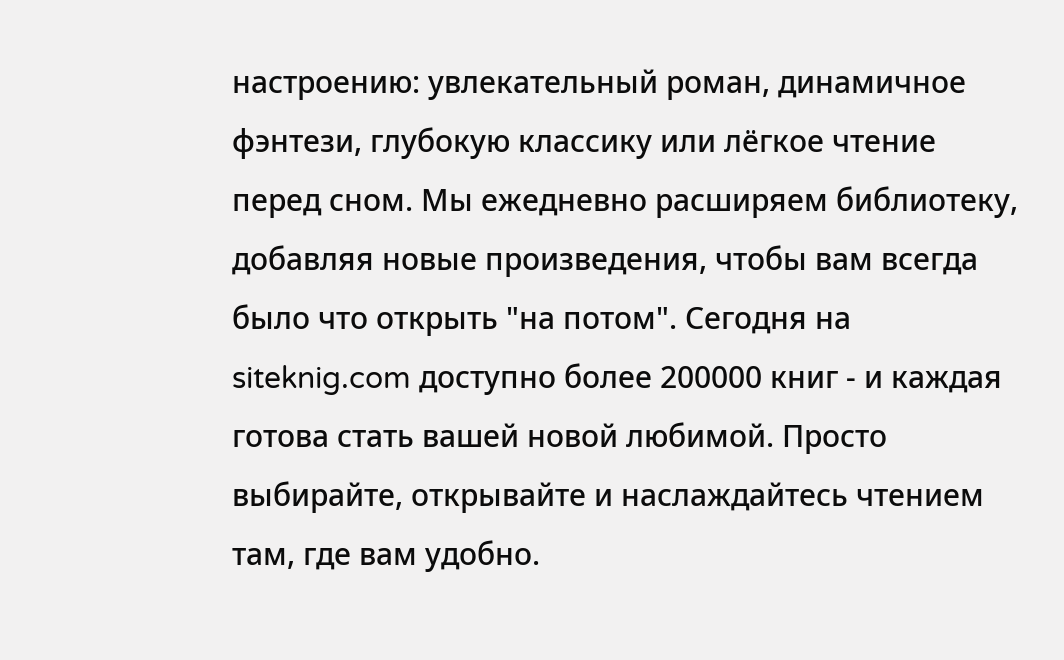настроению: увлекательный роман, динамичное фэнтези, глубокую классику или лёгкое чтение перед сном. Мы ежедневно расширяем библиотеку, добавляя новые произведения, чтобы вам всегда было что открыть "на потом". Сегодня на siteknig.com доступно более 200000 книг - и каждая готова стать вашей новой любимой. Просто выбирайте, открывайте и наслаждайтесь чтением там, где вам удобно.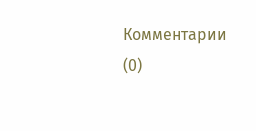Комментарии (0)